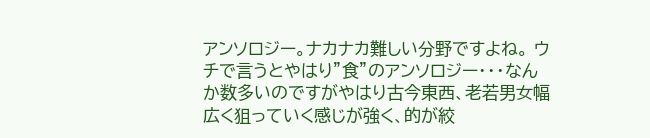アンソロジー。ナカナカ難しい分野ですよね。 ウチで言うとやはり”食”のアンソロジー・・・なんか数多いのですがやはり古今東西、老若男女幅広く狙っていく感じが強く、的が絞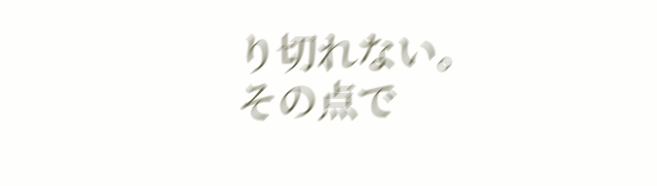り切れない。その点で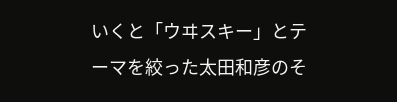いくと「ウヰスキー」とテーマを絞った太田和彦のそ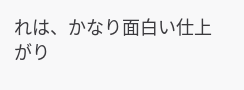れは、かなり面白い仕上がり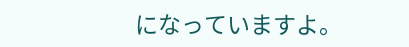になっていますよ。